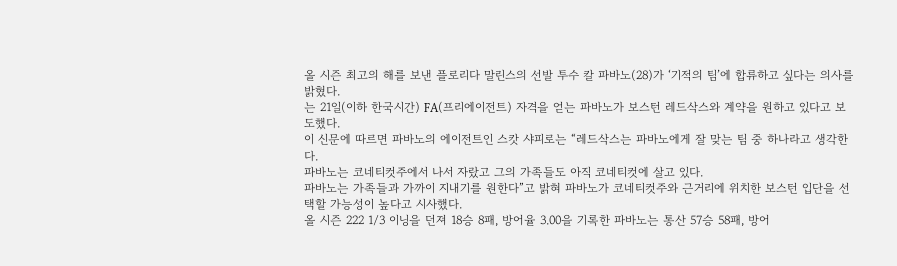올 시즌 최고의 해를 보낸 플로리다 말린스의 선발 투수 칼 파바노(28)가 ‘기적의 팀’에 합류하고 싶다는 의사를 밝혔다.
는 21일(이하 한국시간) FA(프리에이전트) 자격을 얻는 파바노가 보스턴 레드삭스와 계약을 원하고 있다고 보도했다.
이 신문에 따르면 파바노의 에이전트인 스캇 샤피로는 “레드삭스는 파바노에게 잘 맞는 팀 중 하나라고 생각한다.
파바노는 코네티컷주에서 나서 자랐고 그의 가족들도 아직 코네티컷에 살고 있다.
파바노는 가족들과 가까이 지내기를 원한다”고 밝혀 파바노가 코네티컷주와 근거리에 위치한 보스턴 입단을 선택할 가능성이 높다고 시사했다.
올 시즌 222 1/3 이닝을 던져 18승 8패, 방어율 3.00을 기록한 파바노는 통산 57승 58패, 방어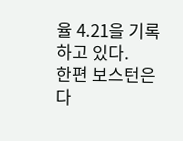율 4.21을 기록하고 있다.
한편 보스턴은 다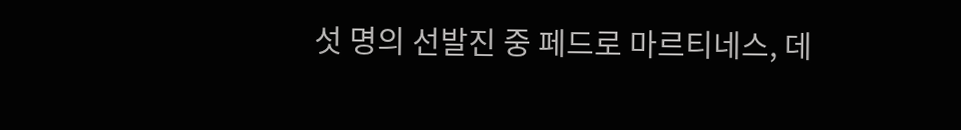섯 명의 선발진 중 페드로 마르티네스, 데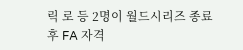릭 로 등 2명이 월드시리즈 종료 후 FA 자격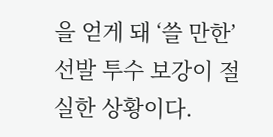을 얻게 돼 ‘쓸 만한’ 선발 투수 보강이 절실한 상황이다.